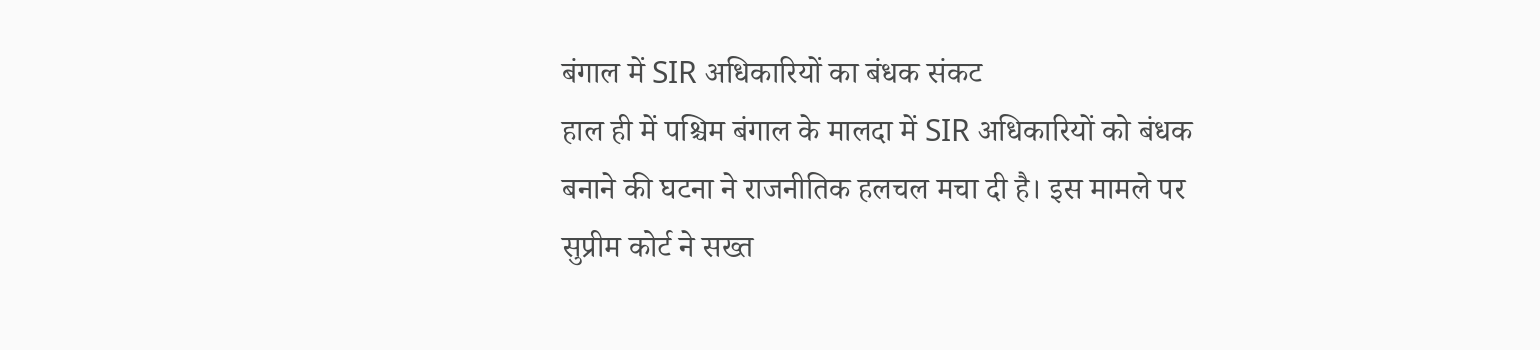बंगाल में SIR अधिकारियों का बंधक संकट
हाल ही में पश्चिम बंगाल के मालदा में SIR अधिकारियों को बंधक बनाने की घटना ने राजनीतिक हलचल मचा दी है। इस मामले पर सुप्रीम कोर्ट ने सख्त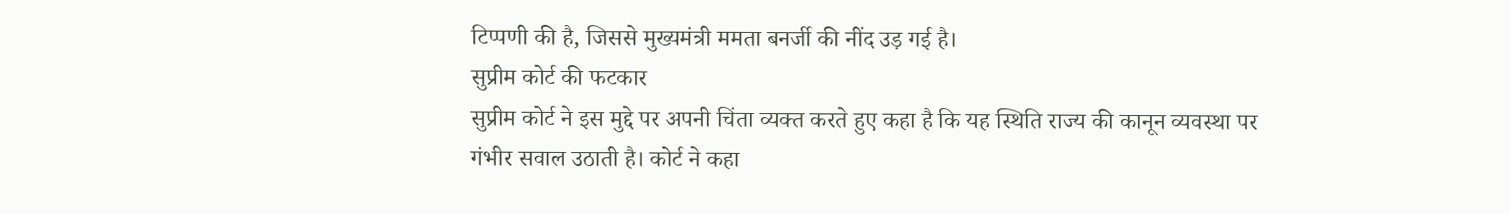टिप्पणी की है, जिससे मुख्यमंत्री ममता बनर्जी की नींद उड़ गई है।
सुप्रीम कोर्ट की फटकार
सुप्रीम कोर्ट ने इस मुद्दे पर अपनी चिंता व्यक्त करते हुए कहा है कि यह स्थिति राज्य की कानून व्यवस्था पर गंभीर सवाल उठाती है। कोर्ट ने कहा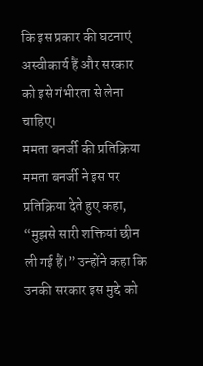कि इस प्रकार की घटनाएं अस्वीकार्य हैं और सरकार को इसे गंभीरता से लेना चाहिए।
ममता बनर्जी की प्रतिक्रिया
ममता बनर्जी ने इस पर प्रतिक्रिया देते हुए कहा, “मुझसे सारी शक्तियां छीन ली गई हैं।” उन्होंने कहा कि उनकी सरकार इस मुद्दे को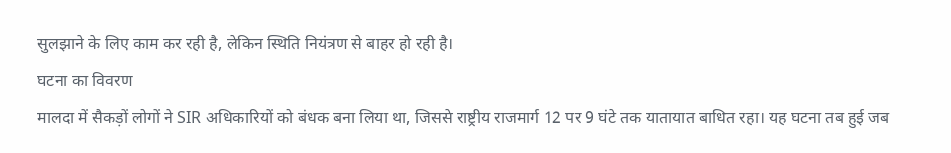सुलझाने के लिए काम कर रही है, लेकिन स्थिति नियंत्रण से बाहर हो रही है।
घटना का विवरण
मालदा में सैकड़ों लोगों ने SIR अधिकारियों को बंधक बना लिया था, जिससे राष्ट्रीय राजमार्ग 12 पर 9 घंटे तक यातायात बाधित रहा। यह घटना तब हुई जब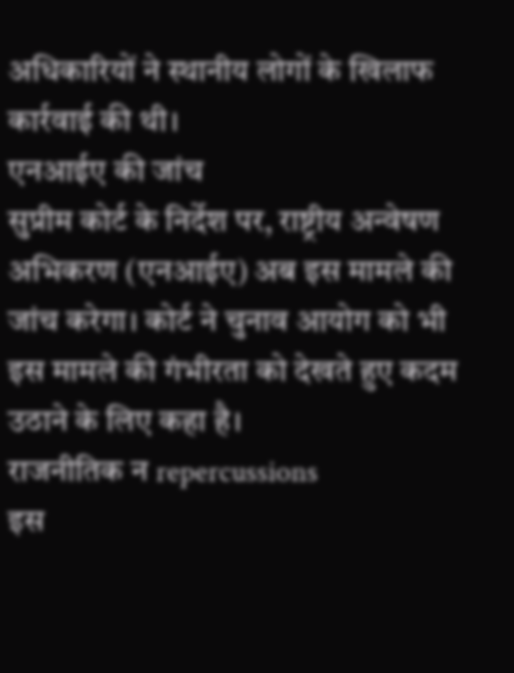अधिकारियों ने स्थानीय लोगों के खिलाफ कार्रवाई की थी।
एनआईए की जांच
सुप्रीम कोर्ट के निर्देश पर, राष्ट्रीय अन्वेषण अभिकरण (एनआईए) अब इस मामले की जांच करेगा। कोर्ट ने चुनाव आयोग को भी इस मामले की गंभीरता को देखते हुए कदम उठाने के लिए कहा है।
राजनीतिक न repercussions
इस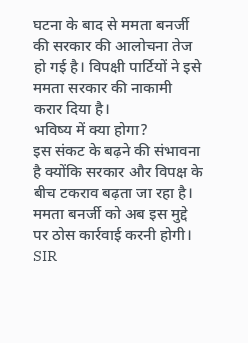घटना के बाद से ममता बनर्जी की सरकार की आलोचना तेज हो गई है। विपक्षी पार्टियों ने इसे ममता सरकार की नाकामी करार दिया है।
भविष्य में क्या होगा?
इस संकट के बढ़ने की संभावना है क्योंकि सरकार और विपक्ष के बीच टकराव बढ़ता जा रहा है। ममता बनर्जी को अब इस मुद्दे पर ठोस कार्रवाई करनी होगी।
SIR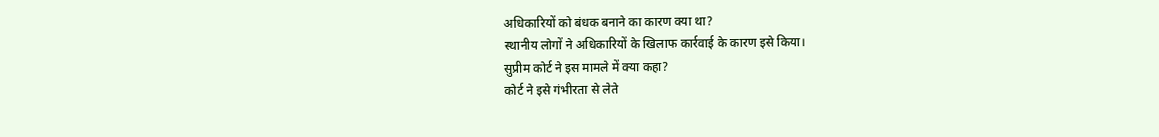अधिकारियों को बंधक बनाने का कारण क्या था?
स्थानीय लोगों ने अधिकारियों के खिलाफ कार्रवाई के कारण इसे किया।
सुप्रीम कोर्ट ने इस मामले में क्या कहा?
कोर्ट ने इसे गंभीरता से लेते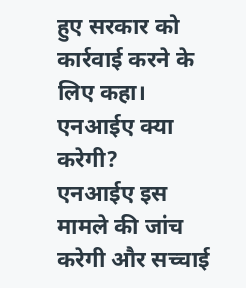हुए सरकार को कार्रवाई करने के लिए कहा।
एनआईए क्या करेगी?
एनआईए इस मामले की जांच करेगी और सच्चाई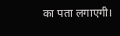का पता लगाएगी।